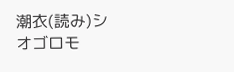潮衣(読み)シオゴロモ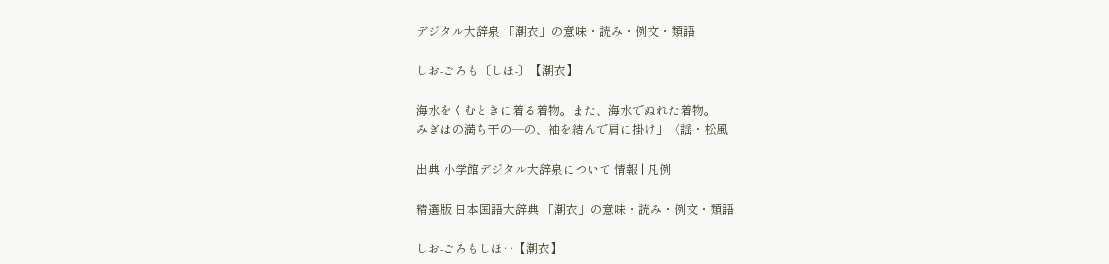デジタル大辞泉 「潮衣」の意味・読み・例文・類語

しお‐ごろも〔しほ‐〕【潮衣】

海水をくむときに着る着物。また、海水でぬれた着物。
みぎはの満ち干の―の、袖を結んで肩に掛け」〈謡・松風

出典 小学館デジタル大辞泉について 情報 | 凡例

精選版 日本国語大辞典 「潮衣」の意味・読み・例文・類語

しお‐ごろもしほ‥【潮衣】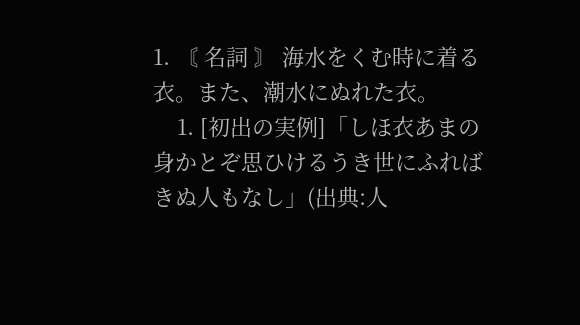1. 〘 名詞 〙 海水をくむ時に着る衣。また、潮水にぬれた衣。
    1. [初出の実例]「しほ衣あまの身かとぞ思ひけるうき世にふればきぬ人もなし」(出典:人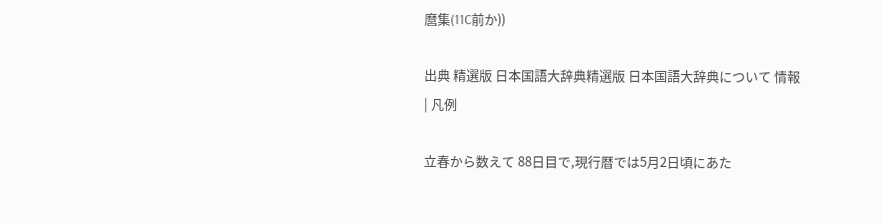麿集(11C前か))

出典 精選版 日本国語大辞典精選版 日本国語大辞典について 情報 | 凡例

立春から数えて 88日目で,現行暦では5月2日頃にあた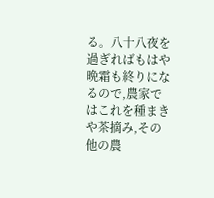る。八十八夜を過ぎればもはや晩霜も終りになるので,農家ではこれを種まきや茶摘み,その他の農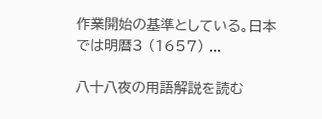作業開始の基準としている。日本では明暦3 (1657) ...

八十八夜の用語解説を読む